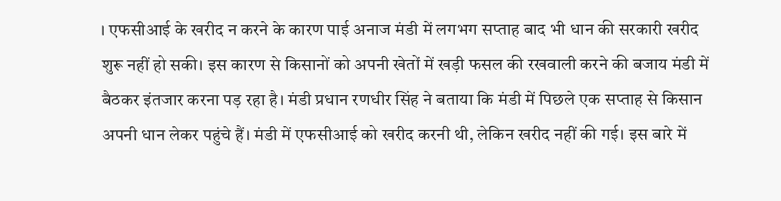। एफसीआई के खरीद न करने के कारण पाई अनाज मंडी में लगभग सप्ताह बाद भी धान की सरकारी खरीद शुरू नहीं हो सकी। इस कारण से किसानों को अपनी खेतों में खड़ी फसल की रखवाली करने की बजाय मंडी में बैठकर इंतजार करना पड़ रहा है। मंडी प्रधान रणधीर सिंह ने बताया कि मंडी में पिछले एक सप्ताह से किसान अपनी धान लेकर पहुंचे हैं। मंडी में एफसीआई को खरीद करनी थी, लेकिन खरीद नहीं की गई। इस बारे में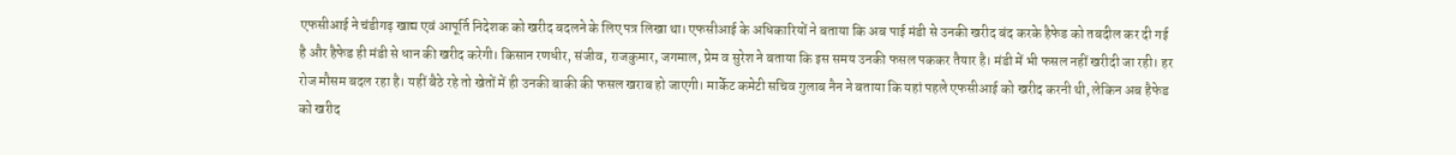एफसीआई ने चंडीगढ़ खाद्य एवं आपूर्ति निदेशक को खरीद बदलने के लिए पत्र लिखा था। एफसीआई के अधिकारियों ने बताया कि अब पाई मंडी से उनकी खरीद बंद करके हैफेड को तबदील कर दी गई है और हैफेड ही मंडी से धान की खरीद करेगी। किसान रणधीर, संजीव, राजकुमार, जगमाल, प्रेम व सुरेश ने बताया कि इस समय उनकी फसल पककर तैयार है। मंडी में भी फसल नहीं खरीदी जा रही। हर रोज मौसम बदल रहा है। यहीं बैठे रहे तो खेतों में ही उनकी बाकी की फसल खराब हो जाएगी। मार्केट कमेटी सचिव गुलाब नैन ने बताया कि यहां पहले एफसीआई को खरीद करनी थी, लेकिन अब हैफेड को खरीद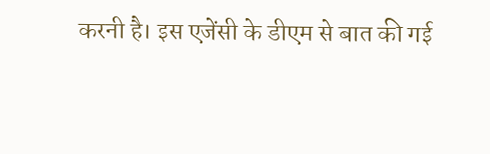करनी है। इस एजेंसी के डीएम से बात की गई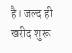है। जल्द ही खरीद शुरू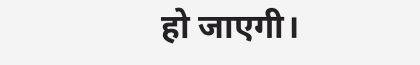हो जाएगी।